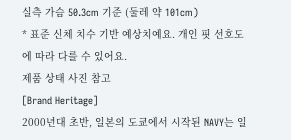실측 가슴 50.3cm 기준 (둘레 약 101cm)
* 표준 신체 치수 기반 예상치예요. 개인 핏 선호도에 따라 다를 수 있어요.
제품 상태 사진 참고
[Brand Heritage]
2000년대 초반, 일본의 도쿄에서 시작된 NAVY는 일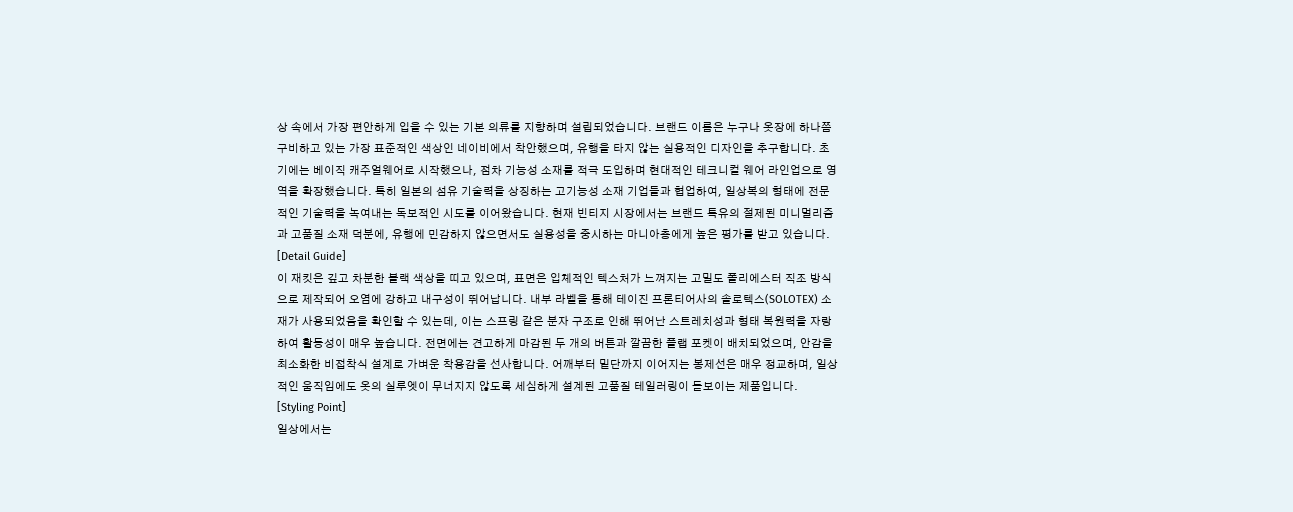상 속에서 가장 편안하게 입을 수 있는 기본 의류를 지향하며 설립되었습니다. 브랜드 이름은 누구나 옷장에 하나쯤 구비하고 있는 가장 표준적인 색상인 네이비에서 착안했으며, 유행을 타지 않는 실용적인 디자인을 추구합니다. 초기에는 베이직 캐주얼웨어로 시작했으나, 점차 기능성 소재를 적극 도입하며 현대적인 테크니컬 웨어 라인업으로 영역을 확장했습니다. 특히 일본의 섬유 기술력을 상징하는 고기능성 소재 기업들과 협업하여, 일상복의 형태에 전문적인 기술력을 녹여내는 독보적인 시도를 이어왔습니다. 현재 빈티지 시장에서는 브랜드 특유의 절제된 미니멀리즘과 고품질 소재 덕분에, 유행에 민감하지 않으면서도 실용성을 중시하는 마니아층에게 높은 평가를 받고 있습니다.
[Detail Guide]
이 재킷은 깊고 차분한 블랙 색상을 띠고 있으며, 표면은 입체적인 텍스처가 느껴지는 고밀도 폴리에스터 직조 방식으로 제작되어 오염에 강하고 내구성이 뛰어납니다. 내부 라벨을 통해 테이진 프론티어사의 솔로텍스(SOLOTEX) 소재가 사용되었음을 확인할 수 있는데, 이는 스프링 같은 분자 구조로 인해 뛰어난 스트레치성과 형태 복원력을 자랑하여 활동성이 매우 높습니다. 전면에는 견고하게 마감된 두 개의 버튼과 깔끔한 플랩 포켓이 배치되었으며, 안감을 최소화한 비접착식 설계로 가벼운 착용감을 선사합니다. 어깨부터 밑단까지 이어지는 봉제선은 매우 정교하며, 일상적인 움직임에도 옷의 실루엣이 무너지지 않도록 세심하게 설계된 고품질 테일러링이 돋보이는 제품입니다.
[Styling Point]
일상에서는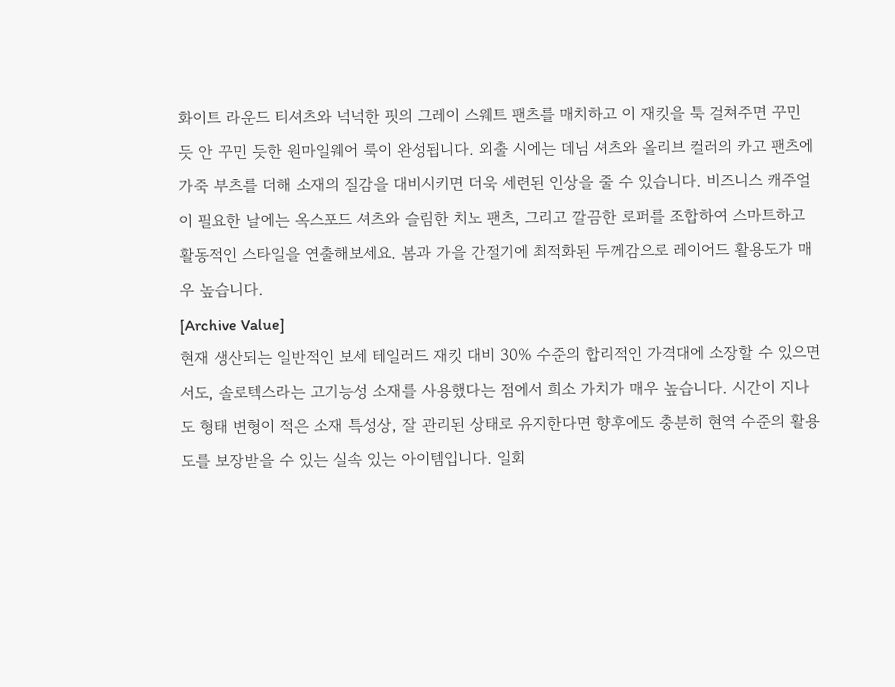화이트 라운드 티셔츠와 넉넉한 핏의 그레이 스웨트 팬츠를 매치하고 이 재킷을 툭 걸쳐주면 꾸민 듯 안 꾸민 듯한 원마일웨어 룩이 완성됩니다. 외출 시에는 데님 셔츠와 올리브 컬러의 카고 팬츠에 가죽 부츠를 더해 소재의 질감을 대비시키면 더욱 세련된 인상을 줄 수 있습니다. 비즈니스 캐주얼이 필요한 날에는 옥스포드 셔츠와 슬림한 치노 팬츠, 그리고 깔끔한 로퍼를 조합하여 스마트하고 활동적인 스타일을 연출해보세요. 봄과 가을 간절기에 최적화된 두께감으로 레이어드 활용도가 매우 높습니다.
[Archive Value]
현재 생산되는 일반적인 보세 테일러드 재킷 대비 30% 수준의 합리적인 가격대에 소장할 수 있으면서도, 솔로텍스라는 고기능성 소재를 사용했다는 점에서 희소 가치가 매우 높습니다. 시간이 지나도 형태 변형이 적은 소재 특성상, 잘 관리된 상태로 유지한다면 향후에도 충분히 현역 수준의 활용도를 보장받을 수 있는 실속 있는 아이템입니다. 일회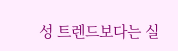성 트렌드보다는 실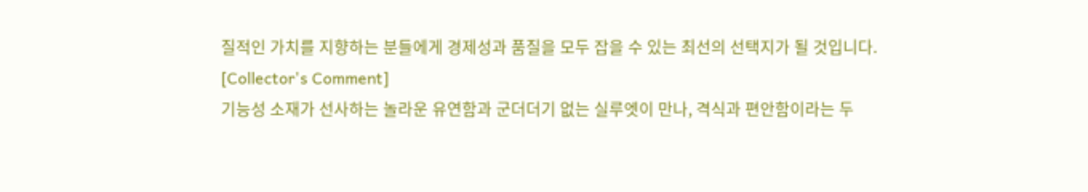질적인 가치를 지향하는 분들에게 경제성과 품질을 모두 잡을 수 있는 최선의 선택지가 될 것입니다.
[Collector's Comment]
기능성 소재가 선사하는 놀라운 유연함과 군더더기 없는 실루엣이 만나, 격식과 편안함이라는 두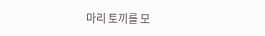마리 토끼를 모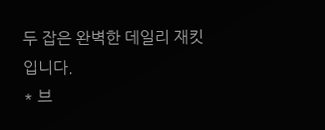두 잡은 완벽한 데일리 재킷입니다.
* 브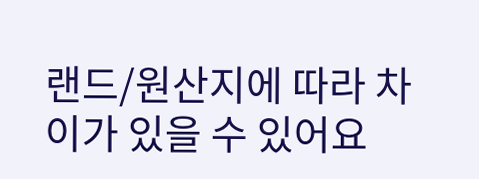랜드/원산지에 따라 차이가 있을 수 있어요